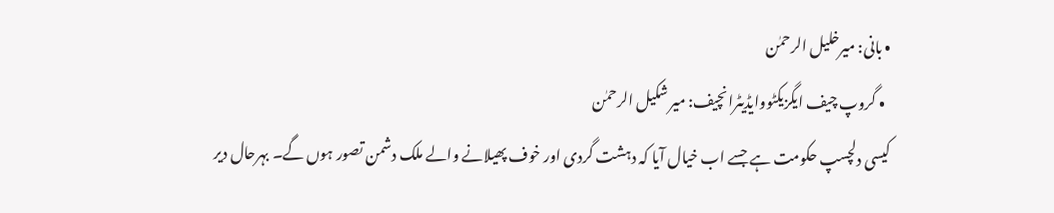• بانی: میرخلیل الرحمٰن
  • گروپ چیف ایگزیکٹووایڈیٹرانچیف: میر شکیل الرحمٰن
کیسی دلچسپ حکومت ہے جسے اب خیال آیا کہ دہشت گردی اور خوف پھیلانے والے ملک دشمن تصور ہوں گے۔ بہرحال دیر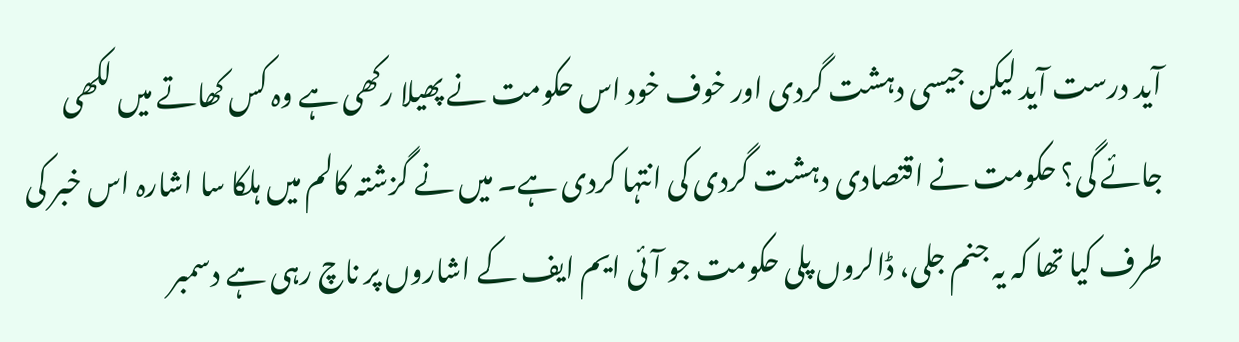آید درست آید لیکن جیسی دہشت گردی اور خوف خود اس حکومت نے پھیلا رکھی ہے وہ کس کھاتے میں لکھی جائے گی؟ حکومت نے اقتصادی دہشت گردی کی انتہا کردی ہے۔ میں نے گزشتہ کالم میں ہلکا سا اشارہ اس خبر کی طرف کیا تھا کہ یہ جنم جلی، ڈالروں پلی حکومت جو آئی ایم ایف کے اشاروں پر ناچ رہی ہے دسمبر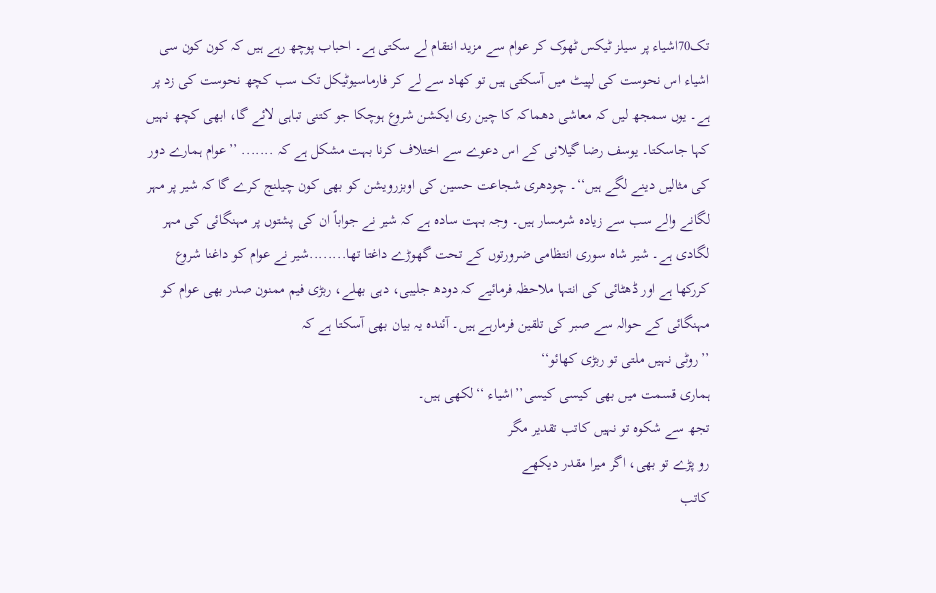تک70اشیاء پر سیلز ٹیکس ٹھوک کر عوام سے مزید انتقام لے سکتی ہے۔ احباب پوچھ رہے ہیں کہ کون کون سی اشیاء اس نحوست کی لپیٹ میں آسکتی ہیں تو کھاد سے لے کر فارماسیوٹیکل تک سب کچھ نحوست کی زد پر ہے۔ یوں سمجھ لیں کہ معاشی دھماکہ کا چین ری ایکشن شروع ہوچکا جو کتنی تباہی لائے گا، ابھی کچھ نہیں کہا جاسکتا۔ یوسف رضا گیلانی کے اس دعوے سے اختلاف کرنا بہت مشکل ہے کہ ....... ’’عوام ہمارے دور کی مثالیں دینے لگے ہیں‘‘۔ چودھری شجاعت حسین کی اوبزرویشن کو بھی کون چیلنج کرے گا کہ شیر پر مہر لگانے والے سب سے زیادہ شرمسار ہیں۔ وجہ بہت سادہ ہے کہ شیر نے جواباً ان کی پشتوں پر مہنگائی کی مہر لگادی ہے۔ شیر شاہ سوری انتظامی ضرورتوں کے تحت گھوڑے داغتا تھا........شیر نے عوام کو داغنا شروع کررکھا ہے اور ڈھٹائی کی انتہا ملاحظہ فرمائیے کہ دودھ جلیبی، دہی بھلے، ربڑی فیم ممنون صدر بھی عوام کو مہنگائی کے حوالہ سے صبر کی تلقین فرمارہے ہیں۔ آئندہ یہ بیان بھی آسکتا ہے کہ
’’روٹی نہیں ملتی تو ربڑی کھائو‘‘
ہماری قسمت میں بھی کیسی کیسی’’اشیاء ‘‘لکھی ہیں۔
تجھ سے شکوہ تو نہیں کاتب تقدیر مگر
رو پڑے تو بھی، اگر میرا مقدر دیکھے
کاتب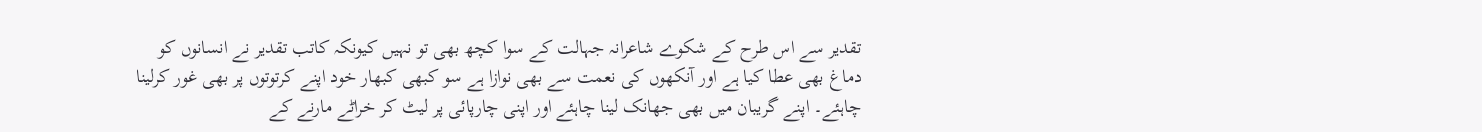تقدیر سے اس طرح کے شکوے شاعرانہ جہالت کے سوا کچھ بھی تو نہیں کیونکہ کاتب تقدیر نے انسانوں کو دماغ بھی عطا کیا ہے اور آنکھوں کی نعمت سے بھی نوازا ہے سو کبھی کبھار خود اپنے کرتوتوں پر بھی غور کرلینا چاہئے۔ اپنے گریبان میں بھی جھانک لینا چاہئے اور اپنی چارپائی پر لیٹ کر خراٹے مارنے کے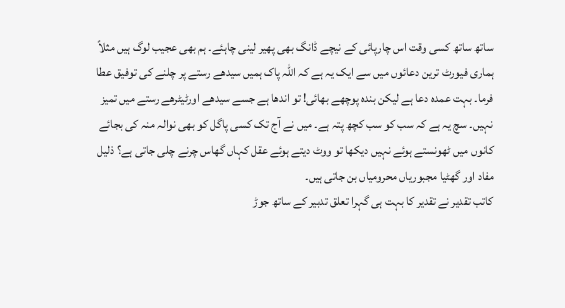ساتھ ساتھ کسی وقت اس چارپائی کے نیچے ڈانگ بھی پھیر لینی چاہئے۔ ہم بھی عجیب لوگ ہیں مثلاً ہماری فیورٹ ترین دعائوں میں سے ایک یہ ہے کہ اللہ پاک ہمیں سیدھے رستے پر چلنے کی توفیق عطا فرما۔ بہت عمدہ دعا ہے لیکن بندہ پوچھے بھائی! تو اندھا ہے جسے سیدھے اورٹیٹرھے رستے میں تمیز نہیں۔ سچ یہ ہے کہ سب کو سب کچھ پتہ ہے۔ میں نے آج تک کسی پاگل کو بھی نوالہ منہ کی بجائے کانوں میں ٹھونستے ہوئے نہیں دیکھا تو ووٹ دیتے ہوئے عقل کہاں گھاس چرنے چلی جاتی ہے؟ ذلیل مفاد اور گھٹیا مجبوریاں محرومیاں بن جاتی ہیں۔
کاتب تقدیر نے تقدیر کا بہت ہی گہرا تعلق تدبیر کے ساتھ جوڑ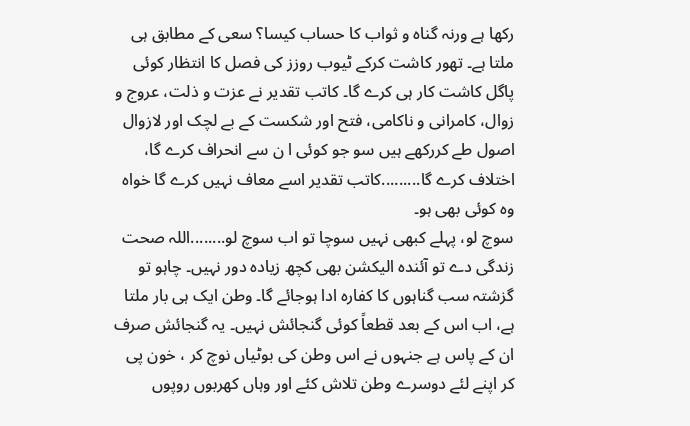رکھا ہے ورنہ گناہ و ثواب کا حساب کیسا؟ سعی کے مطابق ہی ملتا ہے۔ تھور کاشت کرکے ٹیوب روزز کی فصل کا انتظار کوئی پاگل کاشت کار ہی کرے گا۔ کاتب تقدیر نے عزت و ذلت، عروج و زوال، کامرانی و ناکامی، فتح اور شکست کے بے لچک اور لازوال اصول طے کررکھے ہیں سو جو کوئی ا ن سے انحراف کرے گا، اختلاف کرے گا.........کاتب تقدیر اسے معاف نہیں کرے گا خواہ وہ کوئی بھی ہو۔
سوچ لو، پہلے کبھی نہیں سوچا تو اب سوچ لو........اللہ صحت زندگی دے تو آئندہ الیکشن بھی کچھ زیادہ دور نہیں۔ چاہو تو گزشتہ سب گناہوں کا کفارہ ادا ہوجائے گا۔ وطن ایک ہی بار ملتا ہے، اب اس کے بعد قطعاً کوئی گنجائش نہیں۔ یہ گنجائش صرف ان کے پاس ہے جنہوں نے اس وطن کی بوٹیاں نوچ کر ، خون پی کر اپنے لئے دوسرے وطن تلاش کئے اور وہاں کھربوں روپوں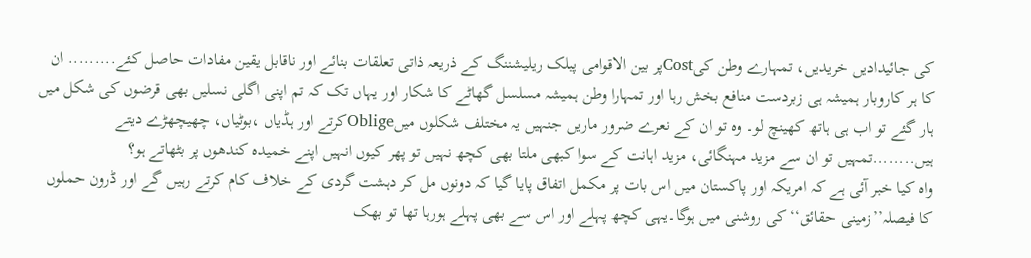کی جائیدادیں خریدیں، تمہارے وطن کیCostپر بین الاقوامی پبلک ریلیشننگ کے ذریعہ ذاتی تعلقات بنائے اور ناقابل یقین مفادات حاصل کئے......... ان کا ہر کاروبار ہمیشہ ہی زبردست منافع بخش رہا اور تمہارا وطن ہمیشہ مسلسل گھاٹے کا شکار اور یہاں تک کہ تم اپنی اگلی نسلیں بھی قرضوں کی شکل میں ہار گئے تو اب ہی ہاتھ کھینچ لو۔ وہ تو ان کے نعرے ضرور ماریں جنہیں یہ مختلف شکلوں میںObligeکرتے اور ہڈیاں ،بوٹیاں، چھیچھڑے دیتے ہیں........تمہیں تو ان سے مزید مہنگائی، مزید اہانت کے سوا کبھی ملتا بھی کچھ نہیں تو پھر کیوں انہیں اپنے خمیدہ کندھوں پر بٹھاتے ہو؟
واہ کیا خبر آئی ہے کہ امریکہ اور پاکستان میں اس بات پر مکمل اتفاق پایا گیا کہ دونوں مل کر دہشت گردی کے خلاف کام کرتے رہیں گے اور ڈرون حملوں کا فیصلہ’’زمینی حقائق‘‘ کی روشنی میں ہوگا۔یہی کچھ پہلے اور اس سے بھی پہلے ہورہا تھا تو بھک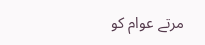مرتے عوام کو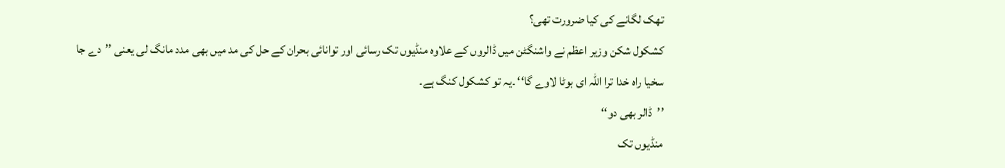تھک لگانے کی کیا ضرورت تھی؟
کشکول شکن وزیر اعظم نے واشنگٹن میں ڈالروں کے علاوہ منڈیوں تک رسائی اور توانائی بحران کے حل کی مد میں بھی مدد مانگ لی یعنی ’’دے جا سخیا راہ خدا ترا اللہ ای بوٹا لاوے گا‘‘ ۔یہ تو کشکول کنگ ہے۔
’’ڈالر بھی دو‘‘
منڈیوں تک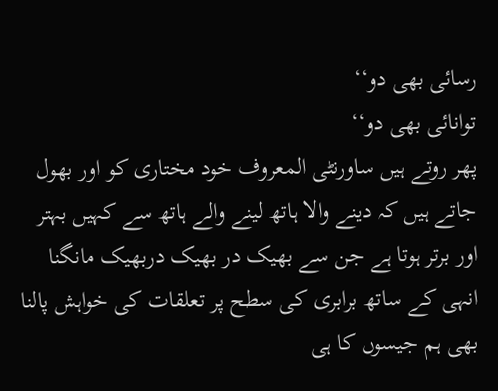رسائی بھی دو‘‘
توانائی بھی دو‘‘
پھر روتے ہیں ساورنٹی المعروف خود مختاری کو اور بھول جاتے ہیں کہ دینے والا ہاتھ لینے والے ہاتھ سے کہیں بہتر اور برتر ہوتا ہے جن سے بھیک در بھیک دربھیک مانگنا انہی کے ساتھ برابری کی سطح پر تعلقات کی خواہش پالنا بھی ہم جیسوں کا ہی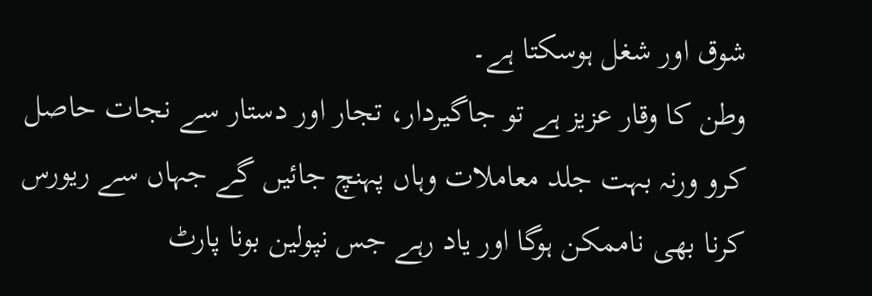شوق اور شغل ہوسکتا ہے۔
وطن کا وقار عزیز ہے تو جاگیردار، تجار اور دستار سے نجات حاصل کرو ورنہ بہت جلد معاملات وہاں پہنچ جائیں گے جہاں سے ریورس کرنا بھی ناممکن ہوگا اور یاد رہے جس نپولین بونا پارٹ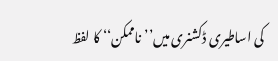کی اساطیری ڈکشنری میں’’ناممکن‘‘ کا لفظ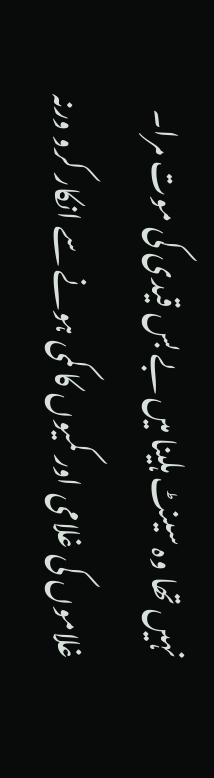نہیں تھا وہ سینٹ ہلینا میں بے بس قیدی کی موت مرا۔ غلاموں کی غلامی اور کمیوں کا کمی ہونے سے انکار کرو ورنہ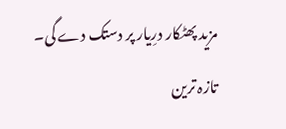مزید پھٹکار درِیار پر دستک دے گی۔
تازہ ترین